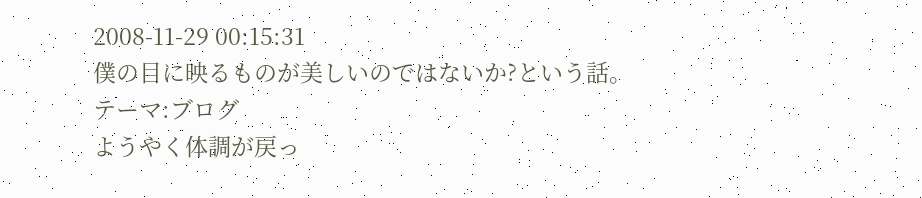2008-11-29 00:15:31
僕の目に映るものが美しいのではないか?という話。
テーマ:ブログ
ようやく体調が戻っ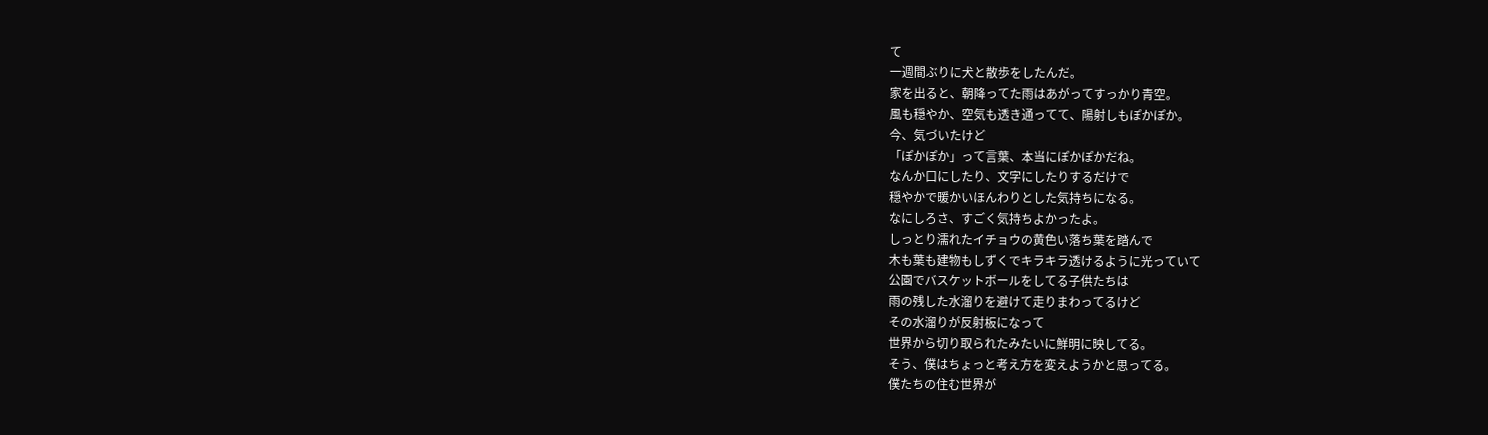て
一週間ぶりに犬と散歩をしたんだ。
家を出ると、朝降ってた雨はあがってすっかり青空。
風も穏やか、空気も透き通ってて、陽射しもぽかぽか。
今、気づいたけど
「ぽかぽか」って言葉、本当にぽかぽかだね。
なんか口にしたり、文字にしたりするだけで
穏やかで暖かいほんわりとした気持ちになる。
なにしろさ、すごく気持ちよかったよ。
しっとり濡れたイチョウの黄色い落ち葉を踏んで
木も葉も建物もしずくでキラキラ透けるように光っていて
公園でバスケットボールをしてる子供たちは
雨の残した水溜りを避けて走りまわってるけど
その水溜りが反射板になって
世界から切り取られたみたいに鮮明に映してる。
そう、僕はちょっと考え方を変えようかと思ってる。
僕たちの住む世界が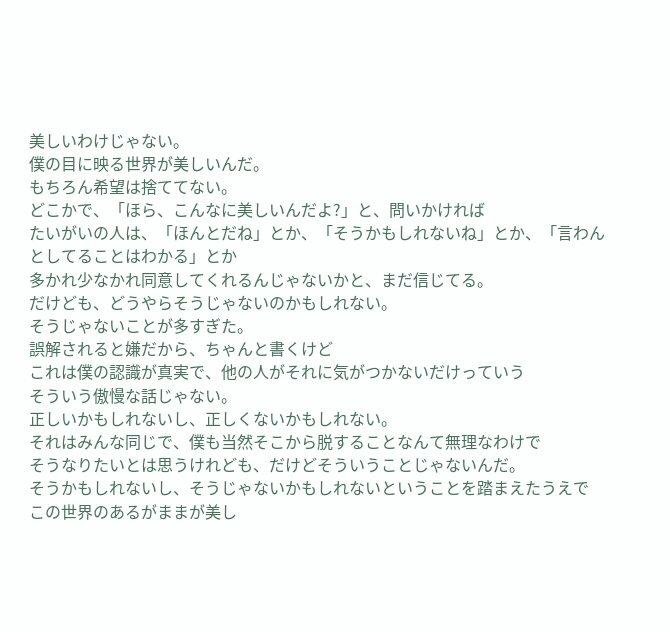美しいわけじゃない。
僕の目に映る世界が美しいんだ。
もちろん希望は捨ててない。
どこかで、「ほら、こんなに美しいんだよ?」と、問いかければ
たいがいの人は、「ほんとだね」とか、「そうかもしれないね」とか、「言わんとしてることはわかる」とか
多かれ少なかれ同意してくれるんじゃないかと、まだ信じてる。
だけども、どうやらそうじゃないのかもしれない。
そうじゃないことが多すぎた。
誤解されると嫌だから、ちゃんと書くけど
これは僕の認識が真実で、他の人がそれに気がつかないだけっていう
そういう傲慢な話じゃない。
正しいかもしれないし、正しくないかもしれない。
それはみんな同じで、僕も当然そこから脱することなんて無理なわけで
そうなりたいとは思うけれども、だけどそういうことじゃないんだ。
そうかもしれないし、そうじゃないかもしれないということを踏まえたうえで
この世界のあるがままが美し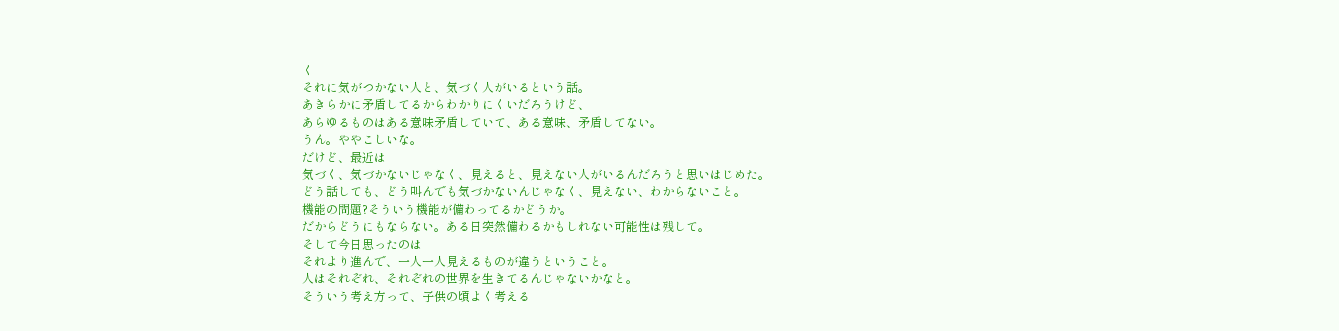く
それに気がつかない人と、気づく人がいるという話。
あきらかに矛盾してるからわかりにくいだろうけど、
あらゆるものはある意味矛盾していて、ある意味、矛盾してない。
うん。ややこしいな。
だけど、最近は
気づく、気づかないじゃなく、見えると、見えない人がいるんだろうと思いはじめた。
どう話しても、どう叫んでも気づかないんじゃなく、見えない、わからないこと。
機能の問題?そういう機能が備わってるかどうか。
だからどうにもならない。ある日突然備わるかもしれない可能性は残して。
そして今日思ったのは
それより進んで、一人一人見えるものが違うということ。
人はそれぞれ、それぞれの世界を生きてるんじゃないかなと。
そういう考え方って、子供の頃よく考える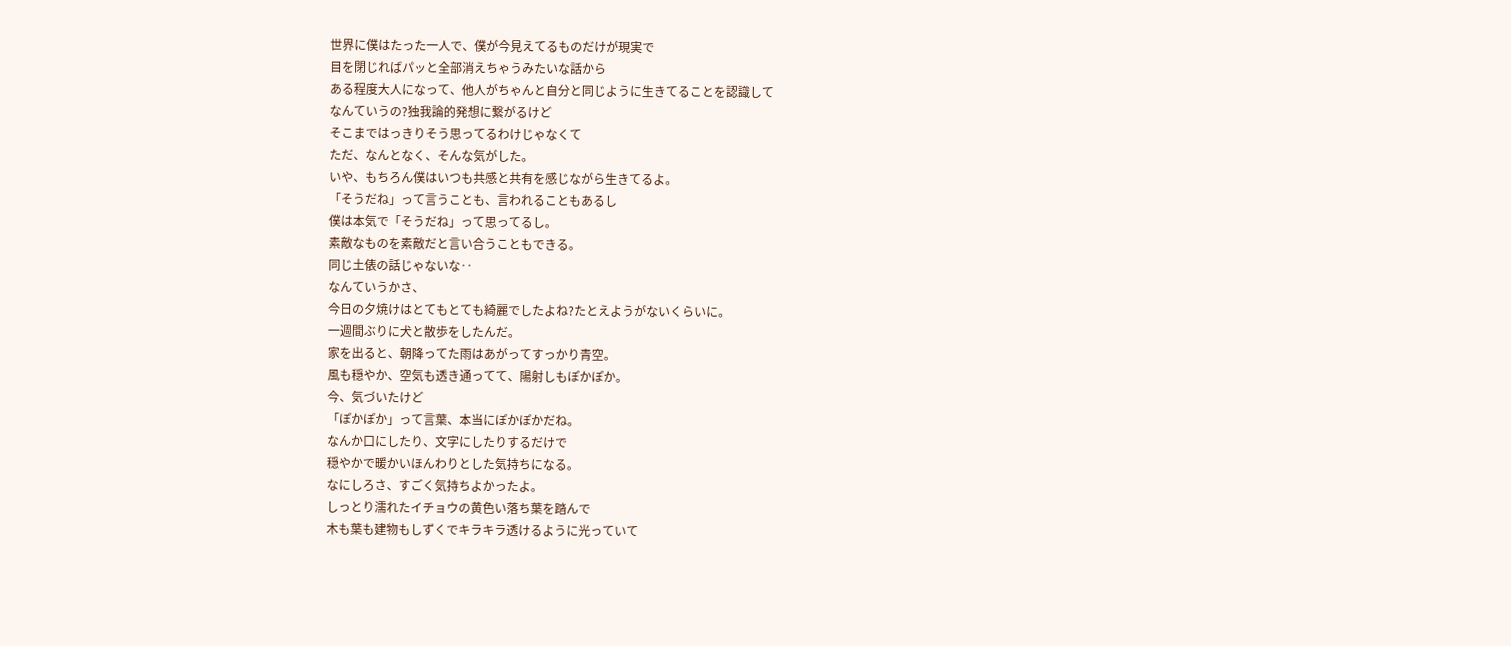世界に僕はたった一人で、僕が今見えてるものだけが現実で
目を閉じればパッと全部消えちゃうみたいな話から
ある程度大人になって、他人がちゃんと自分と同じように生きてることを認識して
なんていうの?独我論的発想に繋がるけど
そこまではっきりそう思ってるわけじゃなくて
ただ、なんとなく、そんな気がした。
いや、もちろん僕はいつも共感と共有を感じながら生きてるよ。
「そうだね」って言うことも、言われることもあるし
僕は本気で「そうだね」って思ってるし。
素敵なものを素敵だと言い合うこともできる。
同じ土俵の話じゃないな‥
なんていうかさ、
今日の夕焼けはとてもとても綺麗でしたよね?たとえようがないくらいに。
一週間ぶりに犬と散歩をしたんだ。
家を出ると、朝降ってた雨はあがってすっかり青空。
風も穏やか、空気も透き通ってて、陽射しもぽかぽか。
今、気づいたけど
「ぽかぽか」って言葉、本当にぽかぽかだね。
なんか口にしたり、文字にしたりするだけで
穏やかで暖かいほんわりとした気持ちになる。
なにしろさ、すごく気持ちよかったよ。
しっとり濡れたイチョウの黄色い落ち葉を踏んで
木も葉も建物もしずくでキラキラ透けるように光っていて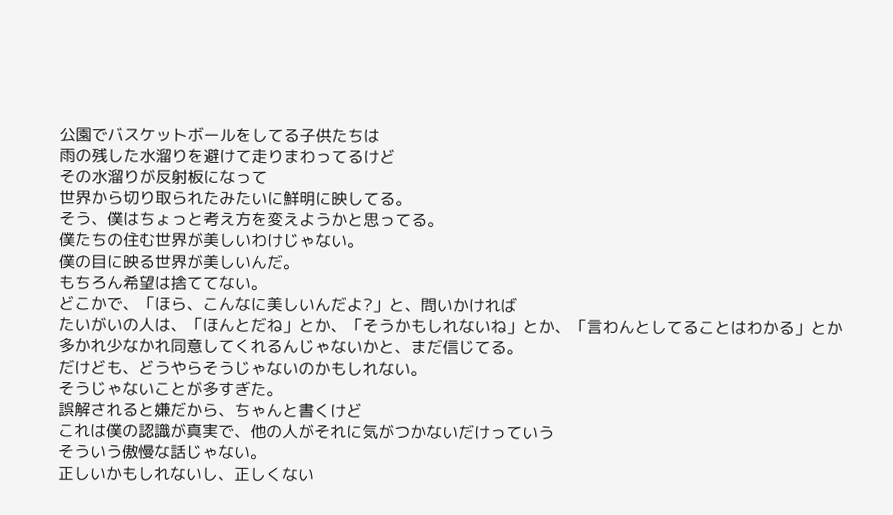公園でバスケットボールをしてる子供たちは
雨の残した水溜りを避けて走りまわってるけど
その水溜りが反射板になって
世界から切り取られたみたいに鮮明に映してる。
そう、僕はちょっと考え方を変えようかと思ってる。
僕たちの住む世界が美しいわけじゃない。
僕の目に映る世界が美しいんだ。
もちろん希望は捨ててない。
どこかで、「ほら、こんなに美しいんだよ?」と、問いかければ
たいがいの人は、「ほんとだね」とか、「そうかもしれないね」とか、「言わんとしてることはわかる」とか
多かれ少なかれ同意してくれるんじゃないかと、まだ信じてる。
だけども、どうやらそうじゃないのかもしれない。
そうじゃないことが多すぎた。
誤解されると嫌だから、ちゃんと書くけど
これは僕の認識が真実で、他の人がそれに気がつかないだけっていう
そういう傲慢な話じゃない。
正しいかもしれないし、正しくない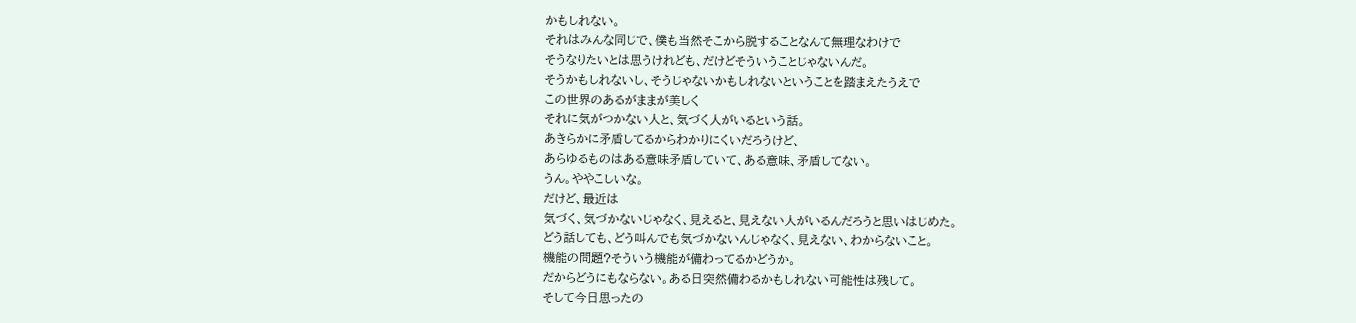かもしれない。
それはみんな同じで、僕も当然そこから脱することなんて無理なわけで
そうなりたいとは思うけれども、だけどそういうことじゃないんだ。
そうかもしれないし、そうじゃないかもしれないということを踏まえたうえで
この世界のあるがままが美しく
それに気がつかない人と、気づく人がいるという話。
あきらかに矛盾してるからわかりにくいだろうけど、
あらゆるものはある意味矛盾していて、ある意味、矛盾してない。
うん。ややこしいな。
だけど、最近は
気づく、気づかないじゃなく、見えると、見えない人がいるんだろうと思いはじめた。
どう話しても、どう叫んでも気づかないんじゃなく、見えない、わからないこと。
機能の問題?そういう機能が備わってるかどうか。
だからどうにもならない。ある日突然備わるかもしれない可能性は残して。
そして今日思ったの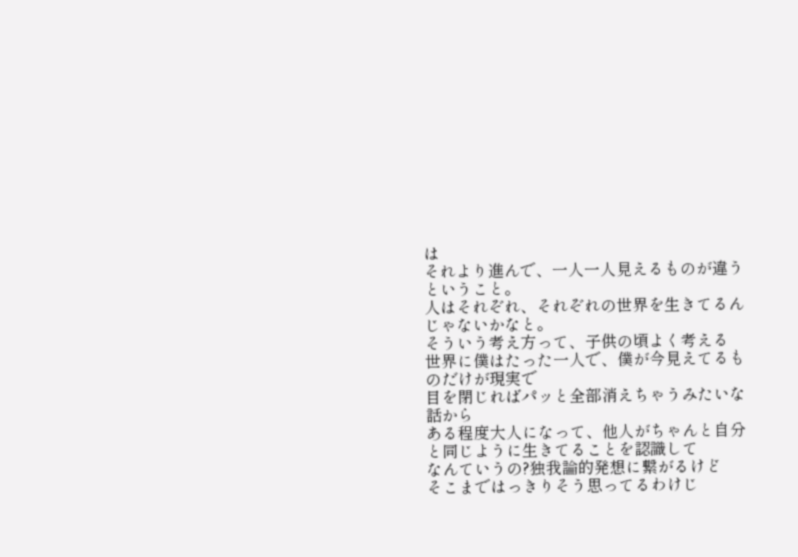は
それより進んで、一人一人見えるものが違うということ。
人はそれぞれ、それぞれの世界を生きてるんじゃないかなと。
そういう考え方って、子供の頃よく考える
世界に僕はたった一人で、僕が今見えてるものだけが現実で
目を閉じればパッと全部消えちゃうみたいな話から
ある程度大人になって、他人がちゃんと自分と同じように生きてることを認識して
なんていうの?独我論的発想に繋がるけど
そこまではっきりそう思ってるわけじ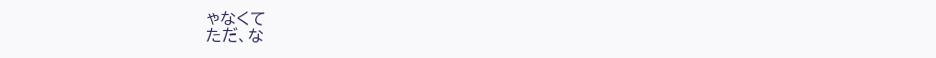ゃなくて
ただ、な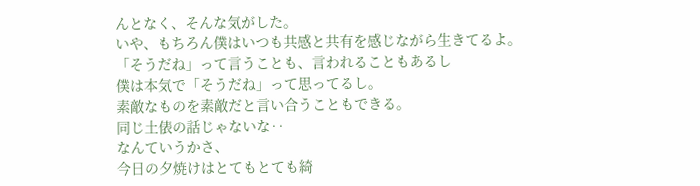んとなく、そんな気がした。
いや、もちろん僕はいつも共感と共有を感じながら生きてるよ。
「そうだね」って言うことも、言われることもあるし
僕は本気で「そうだね」って思ってるし。
素敵なものを素敵だと言い合うこともできる。
同じ土俵の話じゃないな‥
なんていうかさ、
今日の夕焼けはとてもとても綺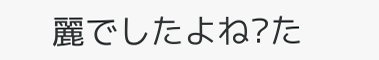麗でしたよね?た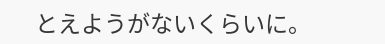とえようがないくらいに。